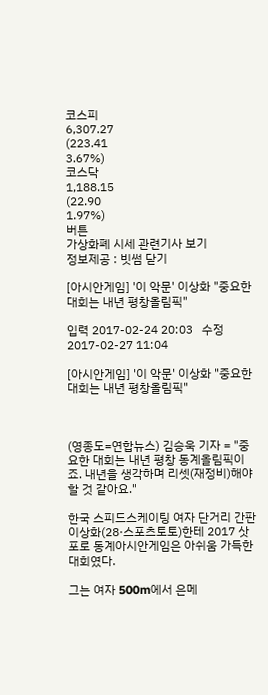코스피
6,307.27
(223.41
3.67%)
코스닥
1,188.15
(22.90
1.97%)
버튼
가상화폐 시세 관련기사 보기
정보제공 : 빗썸 닫기

[아시안게임] '이 악문' 이상화 "중요한 대회는 내년 평창올림픽"

입력 2017-02-24 20:03   수정 2017-02-27 11:04

[아시안게임] '이 악문' 이상화 "중요한 대회는 내년 평창올림픽"



(영종도=연합뉴스) 김승욱 기자 = "중요한 대회는 내년 평창 동계올림픽이죠. 내년을 생각하며 리셋(재정비)해야 할 것 같아요."

한국 스피드스케이팅 여자 단거리 간판 이상화(28·스포츠토토)한테 2017 삿포로 동계아시안게임은 아쉬움 가득한 대회였다.

그는 여자 500m에서 은메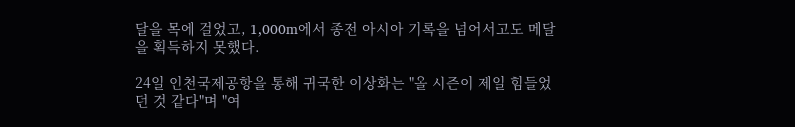달을 목에 걸었고, 1,000m에서 종전 아시아 기록을 넘어서고도 메달을 획득하지 못했다.

24일 인천국제공항을 통해 귀국한 이상화는 "올 시즌이 제일 힘들었던 것 같다"며 "여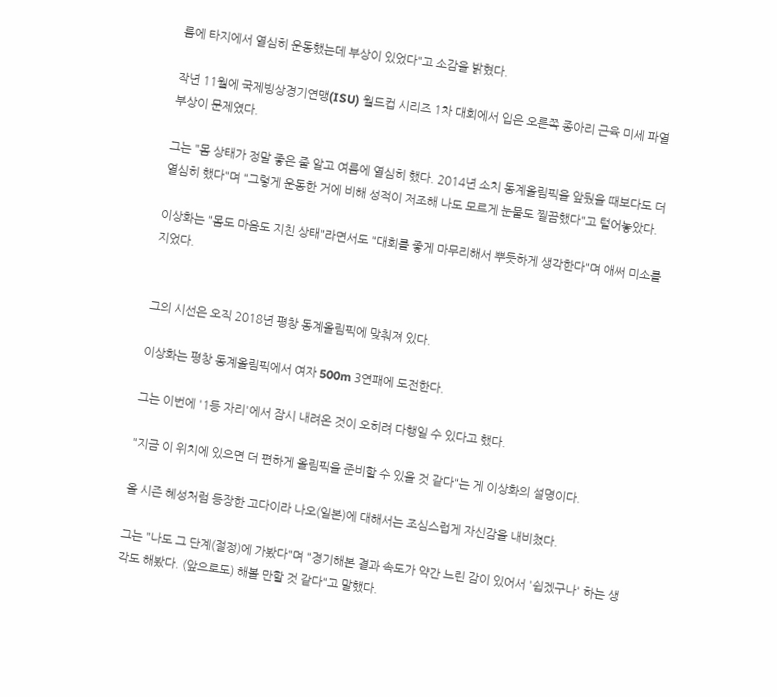름에 타지에서 열심히 운동했는데 부상이 있었다"고 소감을 밝혔다.

작년 11월에 국제빙상경기연맹(ISU) 월드컵 시리즈 1차 대회에서 입은 오른쪽 종아리 근육 미세 파열 부상이 문제였다.

그는 "몸 상태가 정말 좋은 줄 알고 여름에 열심히 했다. 2014년 소치 동계올림픽을 앞뒀을 때보다도 더 열심히 했다"며 "그렇게 운동한 거에 비해 성적이 저조해 나도 모르게 눈물도 찔끔했다"고 털어놓았다.

이상화는 "몸도 마음도 지친 상태"라면서도 "대회를 좋게 마무리해서 뿌듯하게 생각한다"며 애써 미소를 지었다.


그의 시선은 오직 2018년 평창 동계올림픽에 맞춰져 있다.

이상화는 평창 동계올림픽에서 여자 500m 3연패에 도전한다.

그는 이번에 '1등 자리'에서 잠시 내려온 것이 오히려 다행일 수 있다고 했다.

"지금 이 위치에 있으면 더 편하게 올림픽을 준비할 수 있을 것 같다"는 게 이상화의 설명이다.

올 시즌 혜성처럼 등장한 고다이라 나오(일본)에 대해서는 조심스럽게 자신감을 내비쳤다.

그는 "나도 그 단계(절정)에 가봤다"며 "경기해본 결과 속도가 약간 느린 감이 있어서 '쉽겠구나' 하는 생각도 해봤다. (앞으로도) 해볼 만할 것 같다"고 말했다.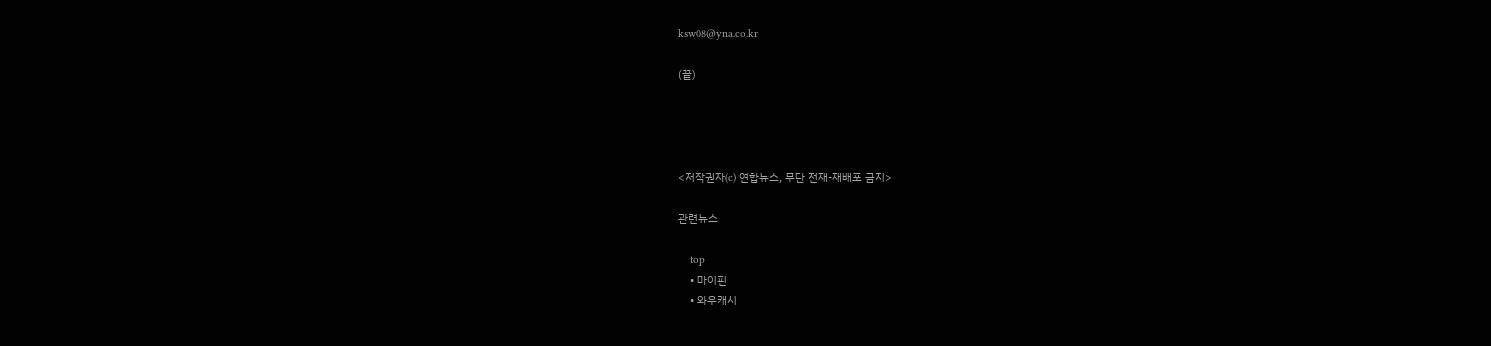ksw08@yna.co.kr

(끝)




<저작권자(c) 연합뉴스, 무단 전재-재배포 금지>

관련뉴스

    top
    • 마이핀
    • 와우캐시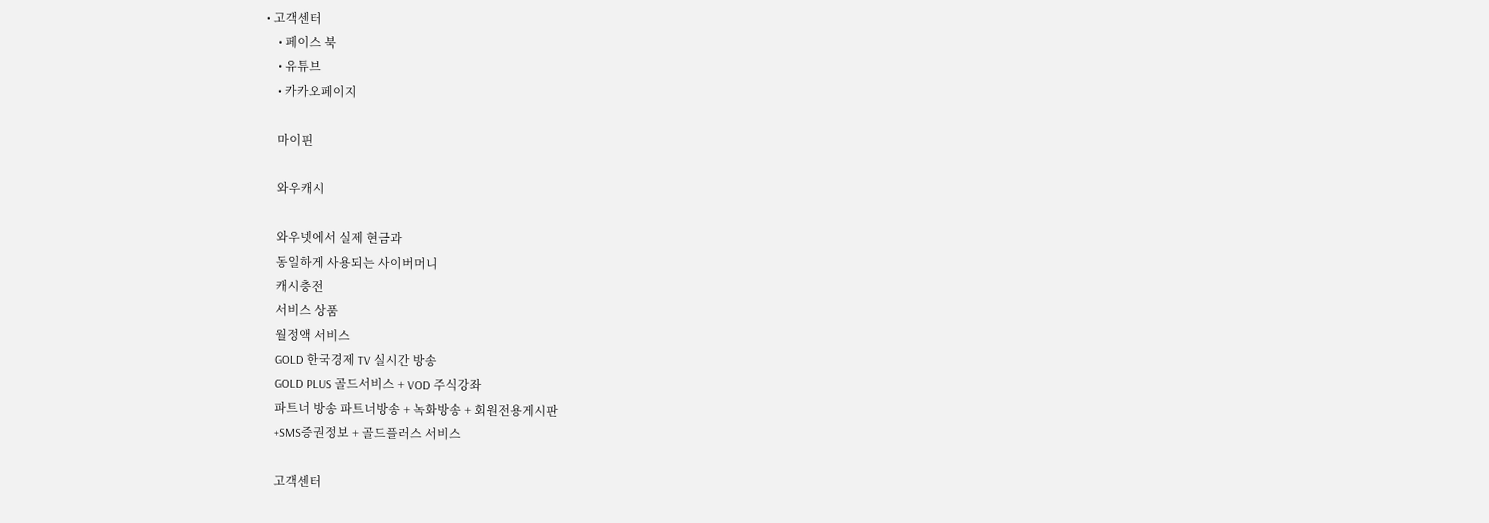• 고객센터
    • 페이스 북
    • 유튜브
    • 카카오페이지

    마이핀

    와우캐시

    와우넷에서 실제 현금과
    동일하게 사용되는 사이버머니
    캐시충전
    서비스 상품
    월정액 서비스
    GOLD 한국경제 TV 실시간 방송
    GOLD PLUS 골드서비스 + VOD 주식강좌
    파트너 방송 파트너방송 + 녹화방송 + 회원전용게시판
    +SMS증권정보 + 골드플러스 서비스

    고객센터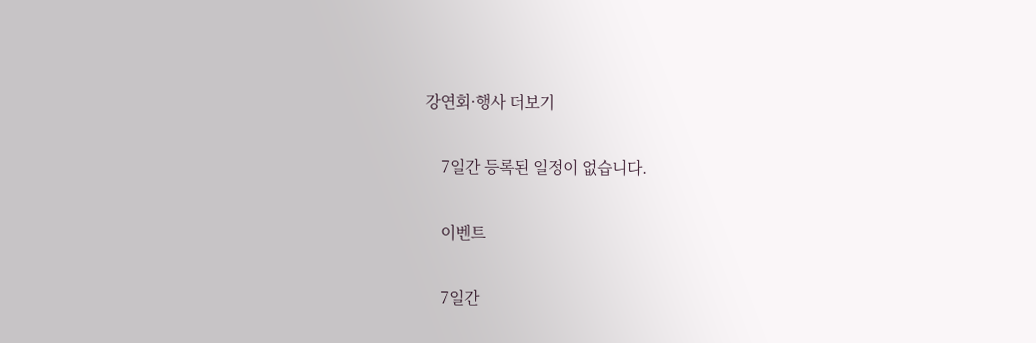강연회·행사 더보기

    7일간 등록된 일정이 없습니다.

    이벤트

    7일간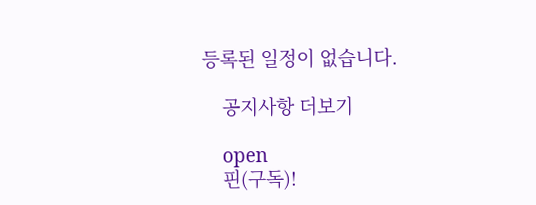등록된 일정이 없습니다.

    공지사항 더보기

    open
    핀(구독)!